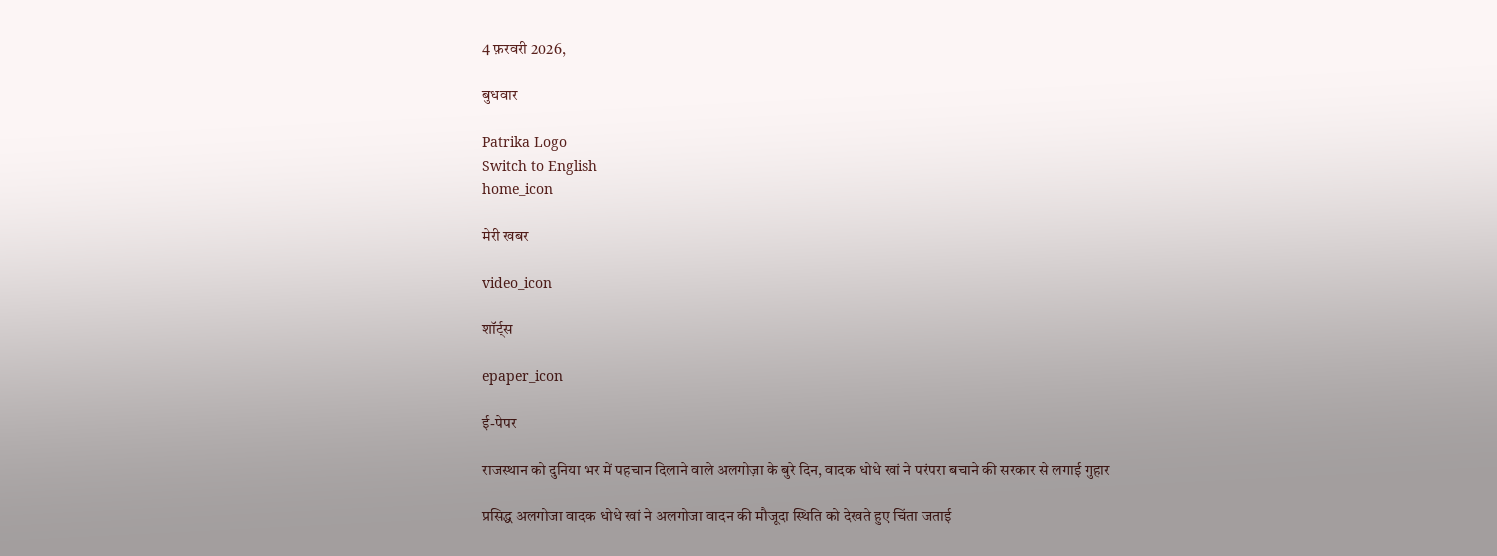4 फ़रवरी 2026,

बुधवार

Patrika Logo
Switch to English
home_icon

मेरी खबर

video_icon

शॉर्ट्स

epaper_icon

ई-पेपर

राजस्थान को दुनिया भर में पहचान दिलाने वाले अलगोज़ा के बुरे दिन, वादक धोधे खां ने परंपरा बचाने की सरकार से लगाई गुहार

प्रसिद्ध अलगोजा वादक धोधे खां ने अलगोजा वादन की मौजूदा स्थिति को देखते हुए चिंता जताई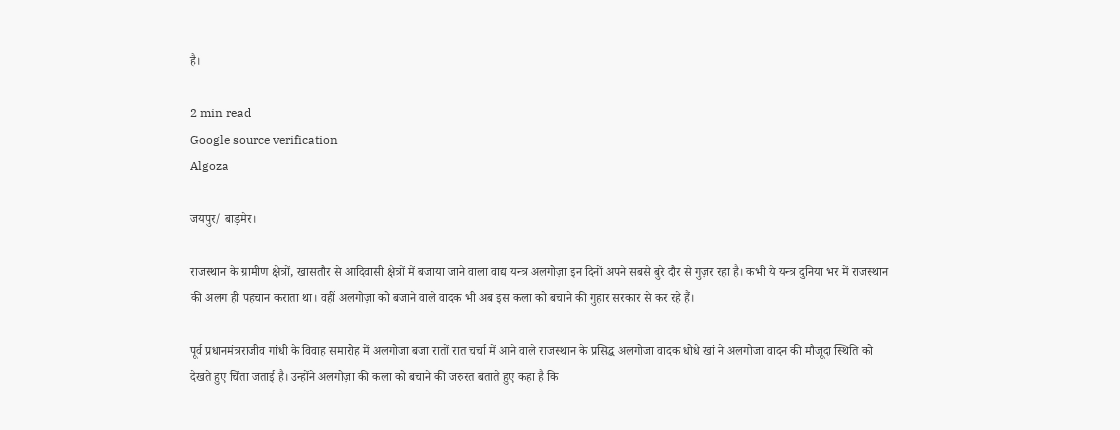है।

2 min read
Google source verification
Algoza

जयपुर/ बाड़मेर।

राजस्थान के ग्रामीण क्षेत्रों, खासतौर से आदिवासी क्षेत्रों में बजाया जाने वाला वाद्य यन्त्र अलगोज़ा इन दिनों अपने सबसे बुरे दौर से गुज़र रहा है। कभी ये यन्त्र दुनिया भर में राजस्थान की अलग ही पहचान कराता था। वहीं अलगोज़ा को बजाने वाले वादक भी अब इस कला को बचाने की गुहार सरकार से कर रहे हैं।

पूर्व प्रधानमंत्रराजीव गांधी के विवाह समारोह में अलगोजा बजा रातों रात चर्चा में आने वाले राजस्थान के प्रसिद्ध अलगोजा वादक धोधे खां ने अलगोजा वादन की मौजूदा स्थिति को देखते हुए चिंता जताई है। उन्होंने अलगोज़ा की कला को बचाने की जरुरत बताते हुए कहा है कि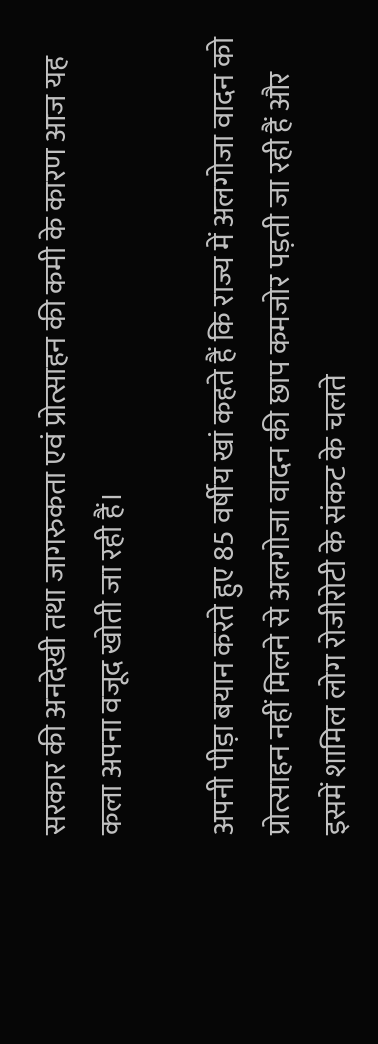सरकार की अनदेखी तथा जागरुकता एवं प्रोत्साहन की कमी के कारण आज यह कला अपना वजूद खोती जा रही हैं।

अपनी पीड़ा बयान करते हुए 85 वर्षीय खां कहते हैं कि राज्य में अलगोजा वादन को प्रोत्साहन नहीं मिलने से अलगोजा वादन की छाप कमजोर पड़ती जा रही हैं और इसमें शामिल लोग रोजीरोटी के संकट के चलते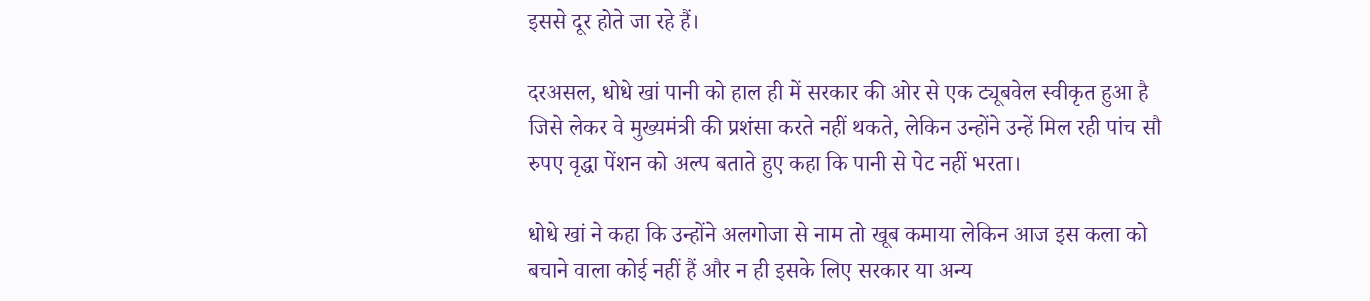इससे दूर होते जा रहे हैं।

दरअसल, धोधे खां पानी को हाल ही में सरकार की ओर से एक ट्यूबवेल स्वीकृत हुआ है जिसे लेकर वे मुख्यमंत्री की प्रशंसा करते नहीं थकते, लेकिन उन्होंने उन्हें मिल रही पांच सौ रुपए वृद्धा पेंशन को अल्प बताते हुए कहा कि पानी से पेट नहीं भरता।

धोधे खां ने कहा कि उन्होंने अलगोजा से नाम तो खूब कमाया लेकिन आज इस कला को बचाने वाला कोई नहीं हैं और न ही इसके लिए सरकार या अन्य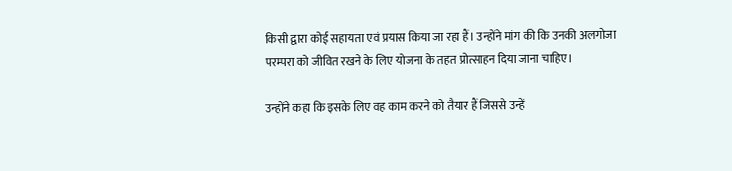किसी द्वारा कोई सहायता एवं प्रयास किया जा रहा हैं। उन्होंने मांग की कि उनकी अलगोजा परम्परा को जीवित रखने के लिए योजना के तहत प्रोत्साहन दिया जाना चाहिए।

उन्होंने कहा कि इसके लिए वह काम करने को तैयार हैं जिससे उन्हें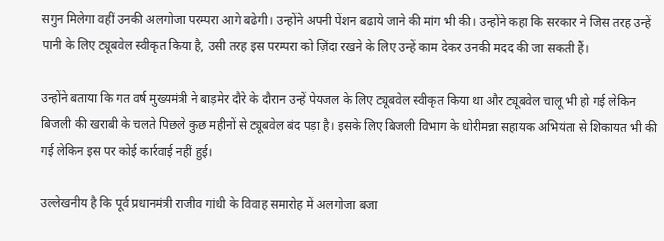सगुन मिलेगा वहीं उनकी अलगोजा परम्परा आगे बढेगी। उन्होंने अपनी पेंशन बढाये जाने की मांग भी की। उन्होंने कहा कि सरकार ने जिस तरह उन्हें पानी के लिए ट्यूबवेल स्वीकृत किया है, उसी तरह इस परम्परा को ज़िंदा रखने के लिए उन्हें काम देकर उनकी मदद की जा सकती हैं।

उन्होंने बताया कि गत वर्ष मुख्यमंत्री ने बाड़मेर दौरे के दौरान उन्हें पेयजल के लिए ट्यूबवेल स्वीकृत किया था और ट्यूबवेल चालू भी हो गई लेकिन बिजली की खराबी के चलते पिछले कुछ महीनों से ट्यूबवेल बंद पड़ा है। इसके लिए बिजली विभाग के धोरीमन्ना सहायक अभियंता से शिकायत भी की गई लेकिन इस पर कोई कार्रवाई नहीं हुई।

उल्लेखनीय है कि पूर्व प्रधानमंत्री राजीव गांधी के विवाह समारोह में अलगोजा बजा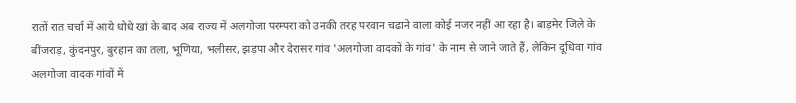रातों रात चर्चा में आये धोधे खां के बाद अब राज्य में अलगोजा परम्परा को उनकी तरह परवान चढाने वाला कोई नजर नहीं आ रहा है। बाड़मेर जिले के बींजराड़, कुंदनपुर, बुरहान का तला, भूणिया, भलीसर, झड़पा और देरासर गांव 'अलगोजा वादकों के गांव' के नाम से जाने जाते हैं, लेकिन दूधिवा गांव अलगोजा वादक गांवों में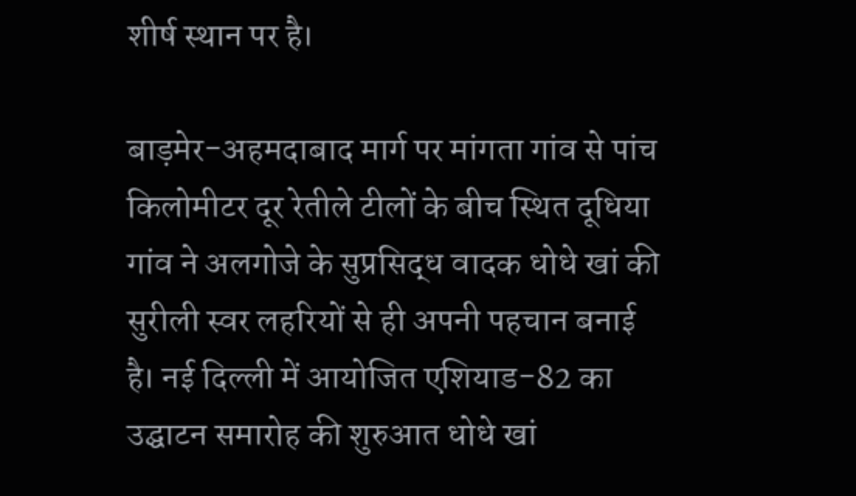शीर्ष स्थान पर है।

बाड़मेर-अहमदाबाद मार्ग पर मांगता गांव से पांच किलोमीटर दूर रेतीले टीलों के बीच स्थित दूधिया गांव ने अलगोजे के सुप्रसिद्ध वादक धोधे खां की सुरीली स्वर लहरियों से ही अपनी पहचान बनाई है। नई दिल्ली में आयोजित एशियाड-82 का उद्घाटन समारोह की शुरुआत धोधे खां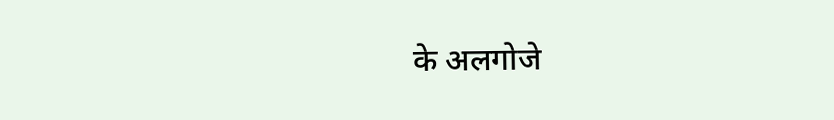के अलगोजे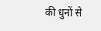की धुनों से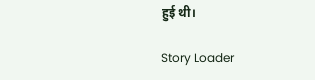हुई थी।

Story Loader